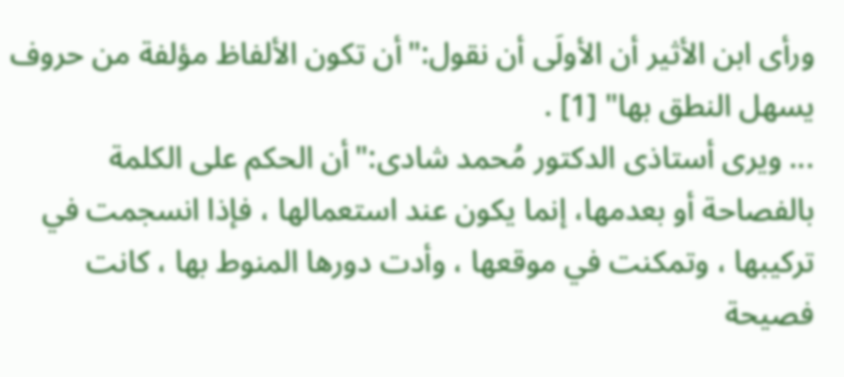ورأى ابن الأثير أن الأولَى أن نقول:"أن تكون الألفاظ مؤلفة من حروف يسهل النطق بها" [1] .
... ويرى أستاذى الدكتور مُحمد شادى:"أن الحكم على الكلمة بالفصاحة أو بعدمها، إنما يكون عند استعمالها ، فإذا انسجمت في تركيبها ، وتمكنت في موقعها ، وأدت دورها المنوط بها ، كانت فصيحة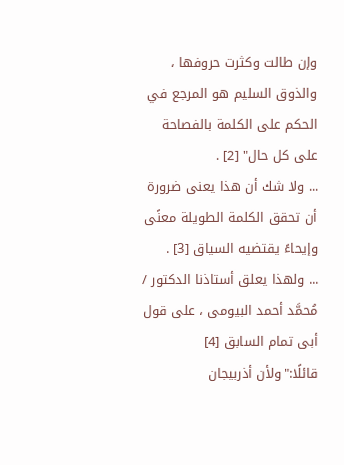وإن طالت وكثرت حروفها ، والذوق السليم هو المرجع في الحكم على الكلمة بالفصاحة على كل حال" [2] .
... ولا شك أن هذا يعنى ضرورة أن تحقق الكلمة الطويلة معنًى وإيحاءً يقتضيه السياق [3] .
... ولهذا يعلق أستاذنا الدكتور / مُحمَّد أحمد البيومى ، على قول أبى تمام السابق [4] قائلًا:"ولأن أذربيجان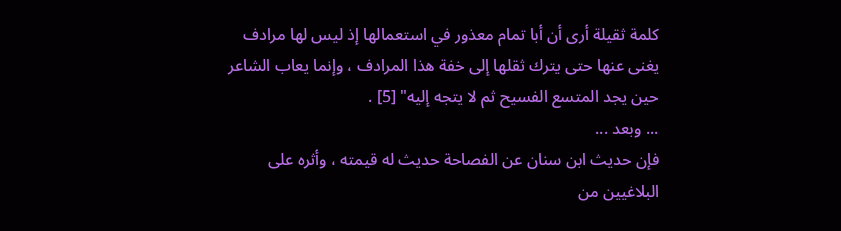كلمة ثقيلة أرى أن أبا تمام معذور في استعمالها إذ ليس لها مرادف يغنى عنها حتى يترك ثقلها إلى خفة هذا المرادف ، وإنما يعاب الشاعر حين يجد المتسع الفسيح ثم لا يتجه إليه" [5] .
... وبعد ...
فإن حديث ابن سنان عن الفصاحة حديث له قيمته ، وأثره على البلاغيين من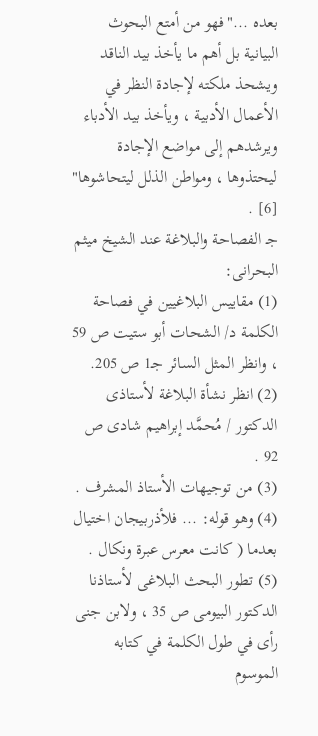بعده ..."فهو من أمتع البحوث البيانية بل أهم ما يأخذ بيد الناقد ويشحذ ملكته لإجادة النظر في الأعمال الأدبية ، ويأخذ بيد الأدباء ويرشدهم إلى مواضع الإجادة ليحتذوها ، ومواطن الذلل ليتحاشوها" [6] .
جـ الفصاحة والبلاغة عند الشيخ ميثم البحرانى:
(1) مقاييس البلاغيين في فصاحة الكلمة د/ الشحات أبو ستيت ص 59 ، وانظر المثل السائر جـ1 ص 205.
(2) انظر نشأة البلاغة لأستاذى الدكتور / مُحمَّد إبراهيم شادى ص 92 .
(3) من توجيهات الأستاذ المشرف .
(4) وهو قوله: ... فلأذربيجان اختيال بعدما ( كانت معرس عبرة ونكال .
(5) تطور البحث البلاغى لأستاذنا الدكتور البيومى ص 35 ، ولابن جنى رأى في طول الكلمة في كتابه الموسوم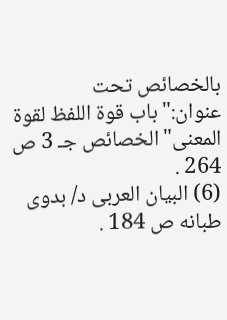بالخصائص تحت عنوان:"باب قوة اللفظ لقوة المعنى"الخصائص جـ 3 ص 264 .
(6) البيان العربى د/ بدوى طبانه ص 184 .